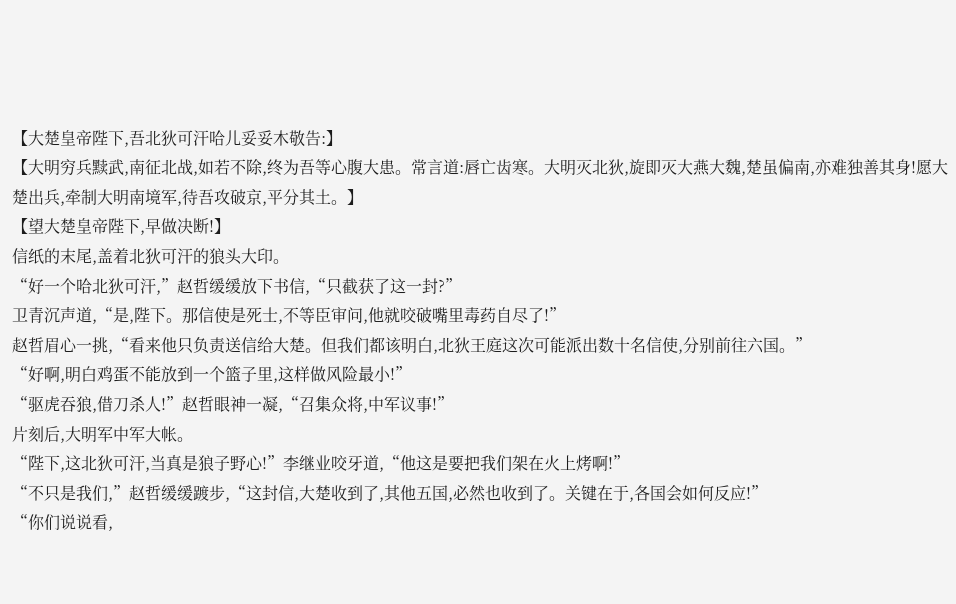【大楚皇帝陛下,吾北狄可汗哈儿妥妥木敬告:】
【大明穷兵黩武,南征北战,如若不除,终为吾等心腹大患。常言道:唇亡齿寒。大明灭北狄,旋即灭大燕大魏,楚虽偏南,亦难独善其身!愿大楚出兵,牵制大明南境军,待吾攻破京,平分其土。】
【望大楚皇帝陛下,早做决断!】
信纸的末尾,盖着北狄可汗的狼头大印。
“好一个哈北狄可汗,”赵哲缓缓放下书信,“只截获了这一封?”
卫青沉声道,“是,陛下。那信使是死士,不等臣审问,他就咬破嘴里毒药自尽了!”
赵哲眉心一挑,“看来他只负责送信给大楚。但我们都该明白,北狄王庭这次可能派出数十名信使,分别前往六国。”
“好啊,明白鸡蛋不能放到一个篮子里,这样做风险最小!”
“驱虎吞狼,借刀杀人!”赵哲眼神一凝,“召集众将,中军议事!”
片刻后,大明军中军大帐。
“陛下,这北狄可汗,当真是狼子野心!”李继业咬牙道,“他这是要把我们架在火上烤啊!”
“不只是我们,”赵哲缓缓踱步,“这封信,大楚收到了,其他五国,必然也收到了。关键在于,各国会如何反应!”
“你们说说看,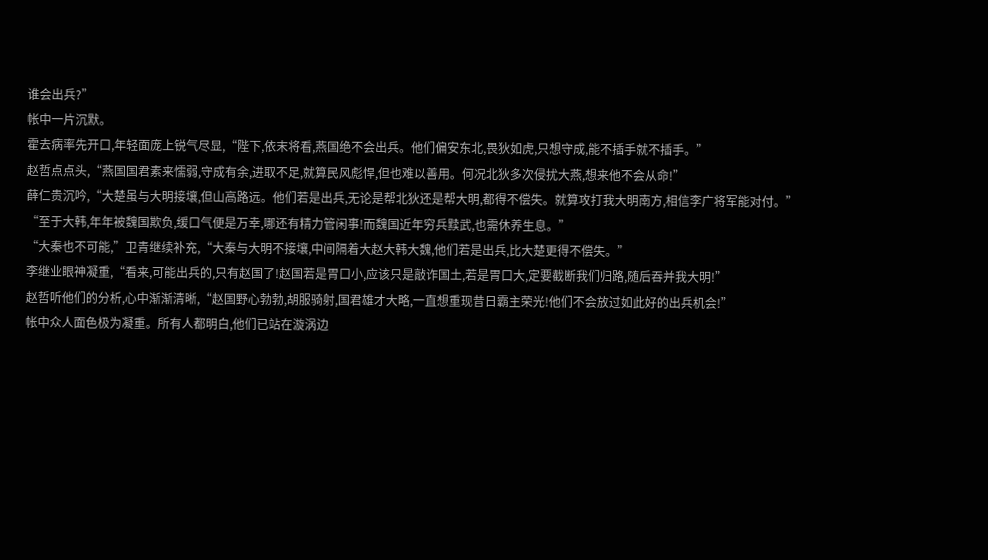谁会出兵?”
帐中一片沉默。
霍去病率先开口,年轻面庞上锐气尽显,“陛下,依末将看,燕国绝不会出兵。他们偏安东北,畏狄如虎,只想守成,能不插手就不插手。”
赵哲点点头,“燕国国君素来懦弱,守成有余,进取不足,就算民风彪悍,但也难以善用。何况北狄多次侵扰大燕,想来他不会从命!”
薛仁贵沉吟,“大楚虽与大明接壤,但山高路远。他们若是出兵,无论是帮北狄还是帮大明,都得不偿失。就算攻打我大明南方,相信李广将军能对付。”
“至于大韩,年年被魏国欺负,缓口气便是万幸,哪还有精力管闲事!而魏国近年穷兵黩武,也需休养生息。”
“大秦也不可能,”卫青继续补充,“大秦与大明不接壤,中间隔着大赵大韩大魏,他们若是出兵,比大楚更得不偿失。”
李继业眼神凝重,“看来,可能出兵的,只有赵国了!赵国若是胃口小,应该只是敲诈国土,若是胃口大,定要截断我们归路,随后吞并我大明!”
赵哲听他们的分析,心中渐渐清晰,“赵国野心勃勃,胡服骑射,国君雄才大略,一直想重现昔日霸主荣光!他们不会放过如此好的出兵机会!”
帐中众人面色极为凝重。所有人都明白,他们已站在漩涡边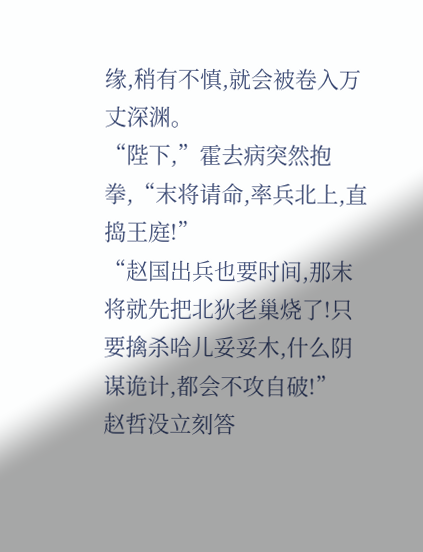缘,稍有不慎,就会被卷入万丈深渊。
“陛下,”霍去病突然抱拳,“末将请命,率兵北上,直捣王庭!”
“赵国出兵也要时间,那末将就先把北狄老巢烧了!只要擒杀哈儿妥妥木,什么阴谋诡计,都会不攻自破!”
赵哲没立刻答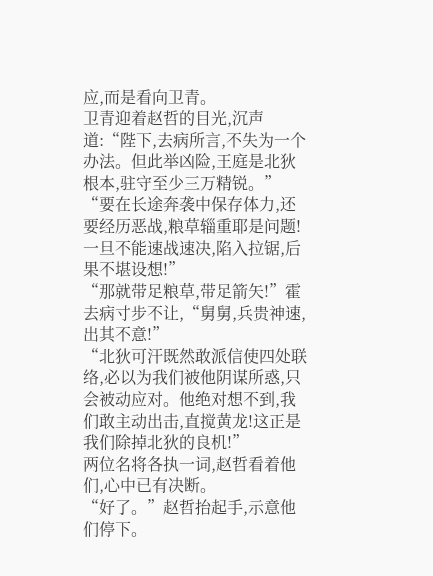应,而是看向卫青。
卫青迎着赵哲的目光,沉声道:“陛下,去病所言,不失为一个办法。但此举凶险,王庭是北狄根本,驻守至少三万精锐。”
“要在长途奔袭中保存体力,还要经历恶战,粮草辎重耶是问题!一旦不能速战速决,陷入拉锯,后果不堪设想!”
“那就带足粮草,带足箭矢!”霍去病寸步不让,“舅舅,兵贵神速,出其不意!”
“北狄可汗既然敢派信使四处联络,必以为我们被他阴谋所惑,只会被动应对。他绝对想不到,我们敢主动出击,直搅黄龙!这正是我们除掉北狄的良机!”
两位名将各执一词,赵哲看着他们,心中已有决断。
“好了。”赵哲抬起手,示意他们停下。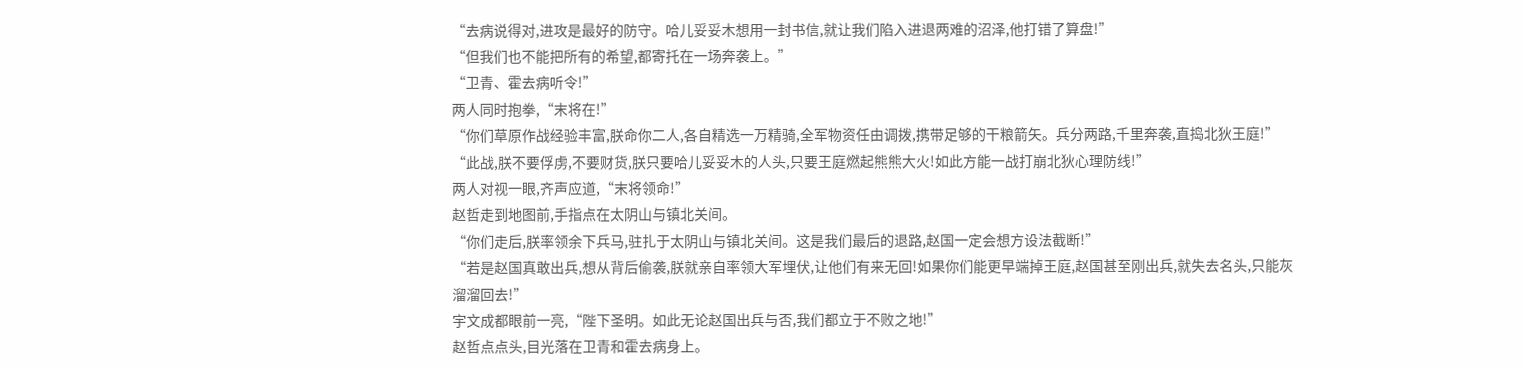“去病说得对,进攻是最好的防守。哈儿妥妥木想用一封书信,就让我们陷入进退两难的沼泽,他打错了算盘!”
“但我们也不能把所有的希望,都寄托在一场奔袭上。”
“卫青、霍去病听令!”
两人同时抱拳,“末将在!”
“你们草原作战经验丰富,朕命你二人,各自精选一万精骑,全军物资任由调拨,携带足够的干粮箭矢。兵分两路,千里奔袭,直捣北狄王庭!”
“此战,朕不要俘虏,不要财货,朕只要哈儿妥妥木的人头,只要王庭燃起熊熊大火!如此方能一战打崩北狄心理防线!”
两人对视一眼,齐声应道,“末将领命!”
赵哲走到地图前,手指点在太阴山与镇北关间。
“你们走后,朕率领余下兵马,驻扎于太阴山与镇北关间。这是我们最后的退路,赵国一定会想方设法截断!”
“若是赵国真敢出兵,想从背后偷袭,朕就亲自率领大军埋伏,让他们有来无回!如果你们能更早端掉王庭,赵国甚至刚出兵,就失去名头,只能灰溜溜回去!”
宇文成都眼前一亮,“陛下圣明。如此无论赵国出兵与否,我们都立于不败之地!”
赵哲点点头,目光落在卫青和霍去病身上。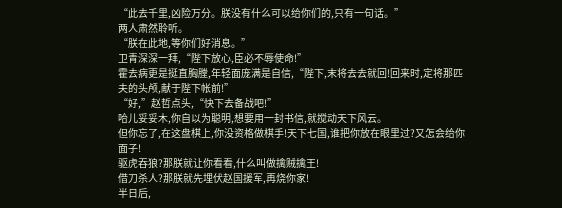“此去千里,凶险万分。朕没有什么可以给你们的,只有一句话。”
两人肃然聆听。
“朕在此地,等你们好消息。”
卫青深深一拜,“陛下放心,臣必不辱使命!”
霍去病更是挺直胸膛,年轻面庞满是自信,“陛下,末将去去就回!回来时,定将那匹夫的头颅,献于陛下帐前!”
“好,”赵哲点头,“快下去备战吧!”
哈儿妥妥木,你自以为聪明,想要用一封书信,就搅动天下风云。
但你忘了,在这盘棋上,你没资格做棋手!天下七国,谁把你放在眼里过?又怎会给你面子!
驱虎吞狼?那朕就让你看看,什么叫做擒贼擒王!
借刀杀人?那朕就先埋伏赵国援军,再烧你家!
半日后,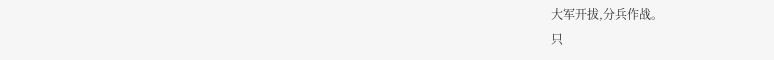大军开拔,分兵作战。
只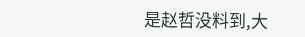是赵哲没料到,大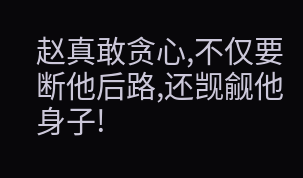赵真敢贪心,不仅要断他后路,还觊觎他身子!